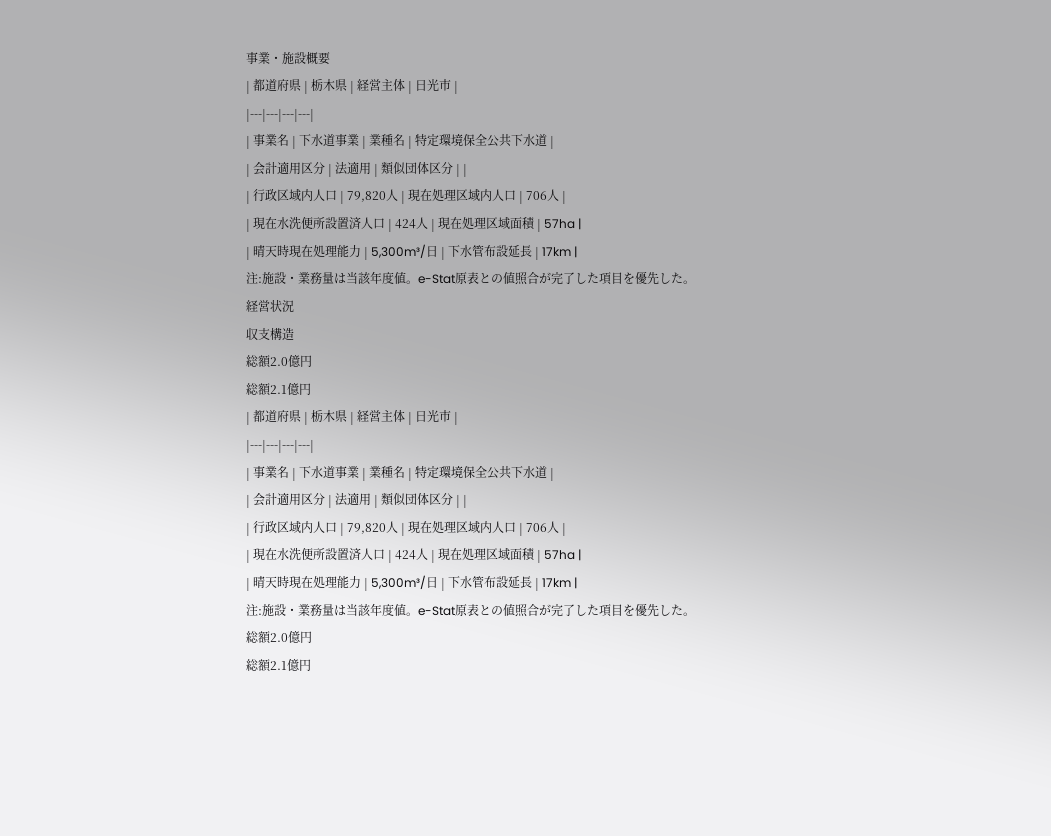事業・施設概要
| 都道府県 | 栃木県 | 経営主体 | 日光市 |
|---|---|---|---|
| 事業名 | 下水道事業 | 業種名 | 特定環境保全公共下水道 |
| 会計適用区分 | 法適用 | 類似団体区分 | |
| 行政区域内人口 | 79,820人 | 現在処理区域内人口 | 706人 |
| 現在水洗便所設置済人口 | 424人 | 現在処理区域面積 | 57ha |
| 晴天時現在処理能力 | 5,300m³/日 | 下水管布設延長 | 17km |
注:施設・業務量は当該年度値。e-Stat原表との値照合が完了した項目を優先した。
経営状況
収支構造
総額2.0億円
総額2.1億円
| 都道府県 | 栃木県 | 経営主体 | 日光市 |
|---|---|---|---|
| 事業名 | 下水道事業 | 業種名 | 特定環境保全公共下水道 |
| 会計適用区分 | 法適用 | 類似団体区分 | |
| 行政区域内人口 | 79,820人 | 現在処理区域内人口 | 706人 |
| 現在水洗便所設置済人口 | 424人 | 現在処理区域面積 | 57ha |
| 晴天時現在処理能力 | 5,300m³/日 | 下水管布設延長 | 17km |
注:施設・業務量は当該年度値。e-Stat原表との値照合が完了した項目を優先した。
総額2.0億円
総額2.1億円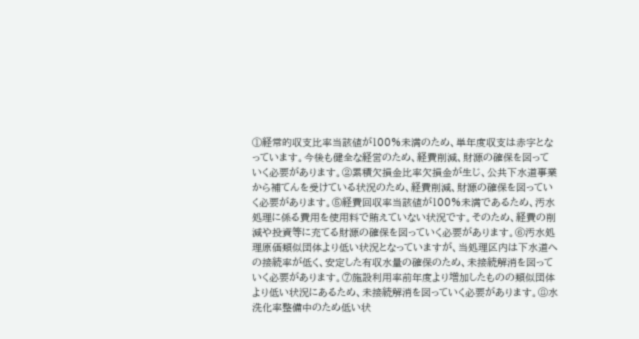①経常的収支比率当該値が100%未満のため、単年度収支は赤字となっています。今後も健全な経営のため、経費削減、財源の確保を図っていく必要があります。②累積欠損金比率欠損金が生じ、公共下水道事業から補てんを受けている状況のため、経費削減、財源の確保を図っていく必要があります。⑤経費回収率当該値が100%未満であるため、汚水処理に係る費用を使用料で賄えていない状況です。そのため、経費の削減や投資等に充てる財源の確保を図っていく必要があります。⑥汚水処理原価類似団体より低い状況となっていますが、当処理区内は下水道への接続率が低く、安定した有収水量の確保のため、未接続解消を図っていく必要があります。⑦施設利用率前年度より増加したものの類似団体より低い状況にあるため、未接続解消を図っていく必要があります。⑧水洗化率整備中のため低い状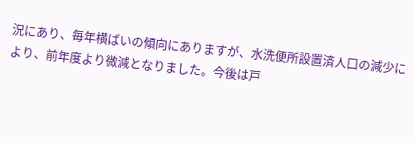況にあり、毎年横ばいの傾向にありますが、水洗便所設置済人口の減少により、前年度より微減となりました。今後は戸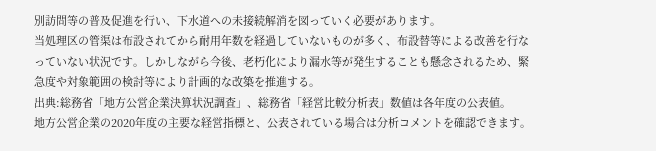別訪問等の普及促進を行い、下水道への未接続解消を図っていく必要があります。
当処理区の管渠は布設されてから耐用年数を経過していないものが多く、布設替等による改善を行なっていない状況です。しかしながら今後、老朽化により漏水等が発生することも懸念されるため、緊急度や対象範囲の検討等により計画的な改築を推進する。
出典:総務省「地方公営企業決算状況調査」、総務省「経営比較分析表」数値は各年度の公表値。
地方公営企業の2020年度の主要な経営指標と、公表されている場合は分析コメントを確認できます。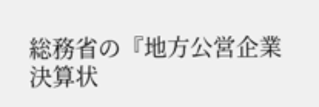総務省の『地方公営企業決算状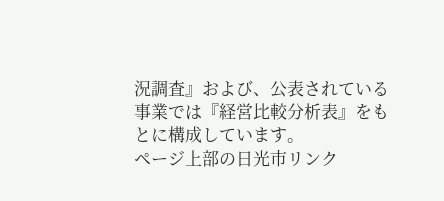況調査』および、公表されている事業では『経営比較分析表』をもとに構成しています。
ページ上部の日光市リンク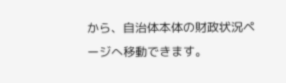から、自治体本体の財政状況ページへ移動できます。